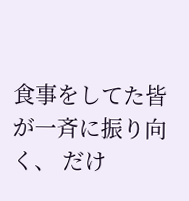食事をしてた皆が一斉に振り向く、 だけ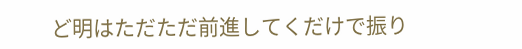ど明はただただ前進してくだけで振り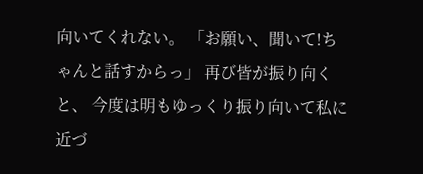向いてくれない。 「お願い、聞いて!ちゃんと話すからっ」 再び皆が振り向くと、 今度は明もゆっくり振り向いて私に近づ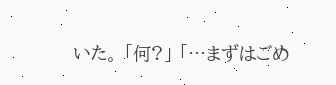いた。 「何?」 「…まずはごめ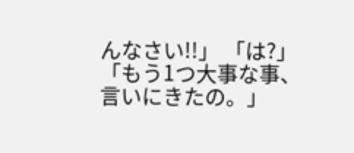んなさい!!」 「は?」 「もう1つ大事な事、言いにきたの。」